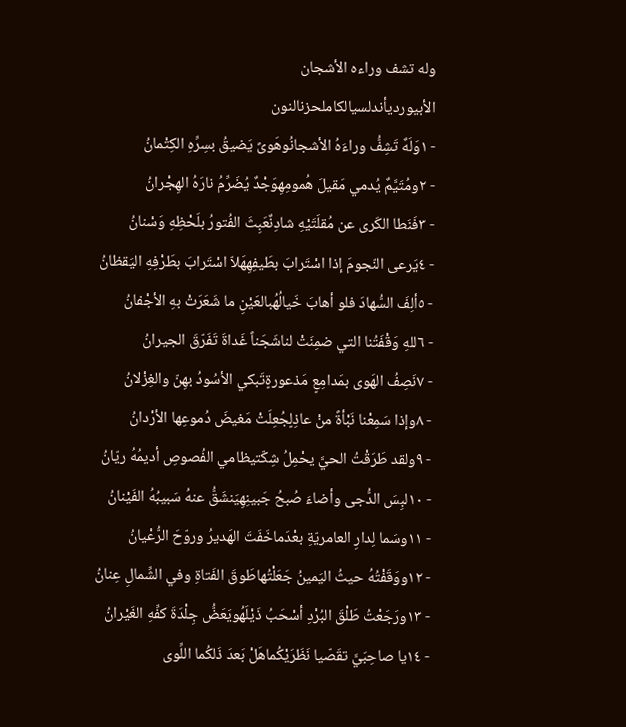وله تشف وراءه الأشجان
الأبيورديأندلسيالكاملحزنالنون
- ١وَلَهٌ تَشِفُّ وراءَهُ الأشجانُوهَوىً يَضيقُ بسِرِّهِ الكِتْمانُ
- ٢ومُتَيَّمٌ يُدمي مَقيلَ هُمومِهِوَجْدٌ يُضَرِّمُ نارَهُ الهِجْرانُ
- ٣فَنَطا الكَرى عن مُقلَتَيْهِ شادِنٌعَبِثَ الفُتورُ بلَحْظِهِ وَسْنانُ
- ٤يَرعى النّجومَ إذا اسْتَرابَ بطَيفِهِهَلاّ اسْتَرابَ بطَرْفِهِ اليَقظانُ
- ٥ألِفَ السُّهادَ فلو أهابَ خَيالُهُبالعَيْنِ ما شَعَرَتْ بهِ الأجْفانُ
- ٦للهِ وَقْفَتُنا التي ضمِنَتْ لناشَجَناً غَداةَ تَفَرّقَ الجيرانُ
- ٧نَصِفُ الهَوى بمَدامِعٍ مَذعورةٍتَبكي الأسُودُ بهِنّ والغِزْلانُ
- ٨وإذا سَمِعْنا نَبْأةً منْ عاذِلٍجُعِلَتْ مَغيضَ دُموعِها الأرْدانُ
- ٩ولقد طَرَقْتُ الحيَّ يحْمِلُ شِكّتيظامي الفُصوصِ أديمُهُ ريّانُ
- ١٠لبِسَ الدُّجى وأضاءَ صُبحُ جَبينِهِيَنشَقُّ عنهُ سَبيبُهُ الفَيْنانُ
- ١١وسَما لِدارِ العامريّةِ بعْدَماخَفَتَ الهَديرُ وروّحَ الرُّعْيانُ
- ١٢ووَقَفْتُهُ حيثُ اليَمينُ جَعَلْتُهاطَوقَ الفَتاةِ وفي الشِّمالِ عِنانُ
- ١٣ورَجَعْتُ طَلْقَ البُرْدِ أسْحَبُ ذَيْلَهُويَعَضُّ جِلْدَةَ كفِّهِ الغَيْرانُ
- ١٤يا صاحِبَيَّ تقَصّيا نَظَرَيْكُماهَلْ بَعدَ ذَلكُما اللِّوى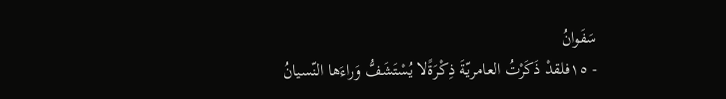سَفَوانُ
- ١٥فلقدْ ذَكَرْتُ العامريّةَ ذِكْرَةًلا يُسْتَشَفُّ وَراءَها النّسيانُ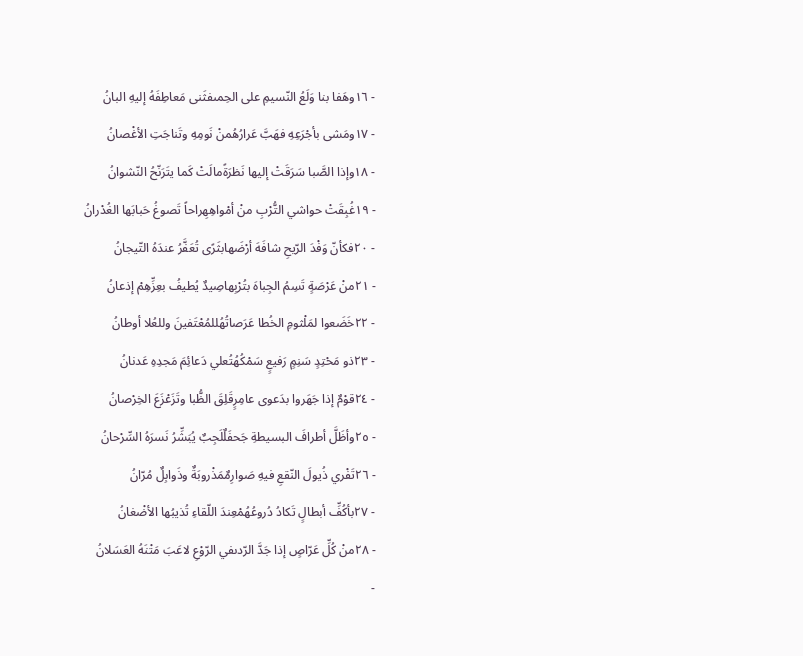- ١٦وهَفا بنا وَلَعُ النّسيمِ على الحِمىفثَنى مَعاطِفَهُ إليهِ البانُ
- ١٧ومَشى بأجْرَعِهِ فهَبَّ عَرارُهُمنْ نَومِهِ وتَناجَتِ الأغْصانُ
- ١٨وإذا الصَّبا سَرَقَتْ إليها نَظرَةًمالَتْ كَما يتَرَنّحُ النّشوانُ
- ١٩غُبِقَتْ حواشي التُّرْبِ منْ أمْواهِهِراحاً تَصوغُ حَبابَها الغُدْرانُ
- ٢٠فكأنّ وَفْدَ الرّيحِ شافَهَ أرْضَهابثَرًى تُعَفَّرُ عندَهُ التّيجانُ
- ٢١منْ عَرْصَةٍ تَسِمُ الجِباهَ بتُرْبِهاصِيدٌ يُطيفُ بعِزِّهِمْ إذعانُ
- ٢٢خَضَعوا لمَلْثومِ الخُطا عَرَصاتُهُللمُعْتَفينَ وللعُلا أوطانُ
- ٢٣ذو مَحْتِدٍ سَنِمٍ رَفيعٍ سَمْكُهُتُعلي دَعائِمَ مَجدِهِ عَدنانُ
- ٢٤قوْمٌ إذا جَهَروا بدَعوى عامِرٍقَلِقَ الظُّبا وتَزَعْزَعَ الخِرْصانُ
- ٢٥وأظَلَّ أطرافَ البسيطةِ جَحفَلٌلَجِبٌ يُبَشِّرُ نَسرَهُ السِّرْحانُ
- ٢٦تَفْري ذُيولَ النّقعِ فيهِ صَوارِمٌمَذْروبَةٌ وذَوابِلٌ مُرّانُ
- ٢٧بأكُفِّ أبطالٍ تَكادُ دُروعُهُمْعِندَ اللّقاءِ تُذيبُها الأضْغانُ
- ٢٨منْ كُلِّ عَرّاصٍ إذا جَدَّ الرّدىفي الرّوْعِ لاعَبَ مَتْنَهُ العَسَلانُ
-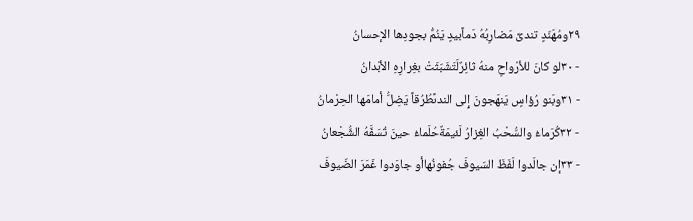٢٩ومُهَنّدٍ تندىً مَضارِبُهُ دَماًبيدٍ يَنُمُّ بجودِها الإحسانُ
- ٣٠لو كانَ للأرْواحِ منهُ ثائِرٌلَتَشَبّثَتْ بغِرارِهِ الأبْدانُ
- ٣١وبَنو رُؤاسٍ يَنهَجونَ إِلى الندىًطُرُقاً يَضِلُّ أمامَها الحِرْمانُ
- ٣٢كُرَماءُ والسُّحْبُ الغِزارُ لَئيمَةٌحُلَماءُ حينَ تُسَفَّهُ الشُّجْعانُ
- ٣٣إن جالَدوا لَفَظَ السّيوفَ جُفونُهاأو جاوَدوا غَمَرَ الضّيوفَ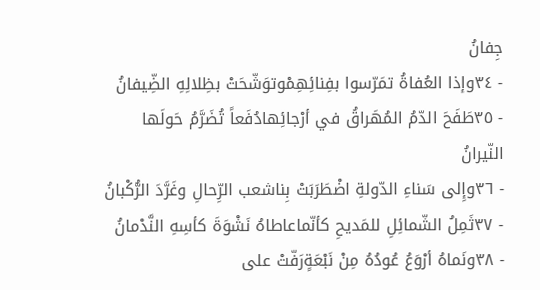جِفانُ
- ٣٤وإذا العُفاةُ تمَرّسوا بفِنائِهِمْوتوَشّحَتْ بظِلالِهِ الضِّيفانُ
- ٣٥طَفَحَ الدّمُ المُهَراقُ في أرْجائِهادُفَعاً تُضَرَّمُ حَولَها النّيرانُ
- ٣٦وإِلى سَناءِ الدّولةِ اضْطَرَبَتْ بِناشعب الرِّحالِ وغَرَّدَ الرُّكْبانُ
- ٣٧ثَمِلُ الشّمائِلِ للمَديحِ كأنّماعاطاهُ نَشْوَةَ كأسِهِ النَّدْمانُ
- ٣٨ونَماهُ أرْوَعُ عُودُهُ مِنْ نَبْعَةٍرَفّتْ على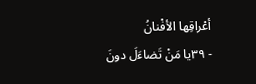أعْراقِها الأفْنانُ
- ٣٩يا مَنْ تَضاءَلَ دونَ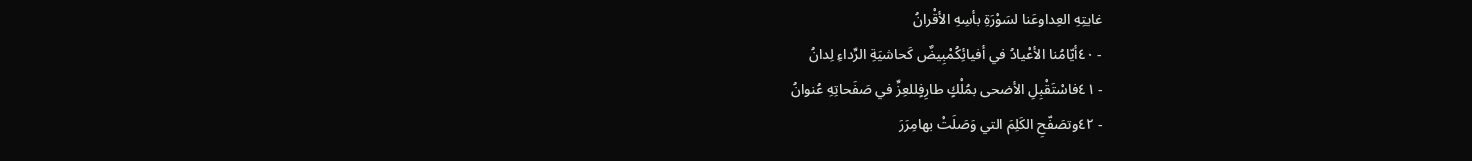غايتِهِ العِداوعَنا لسَوْرَةِ بأسِهِ الأقْرانُ
- ٤٠أيّامُنا الأعْيادُ في أفيائِكُمْبِيضٌ كَحاشيَةِ الرِّداءِ لِدانُ
- ٤١فاسْتَقْبِلِ الأضحى بمُلْكٍ طارِفٍللعِزِّ في صَفَحاتِهِ عُنوانُ
- ٤٢وتصَفّحِ الكَلِمَ التي وَصَلَتْ بهامِرَرَ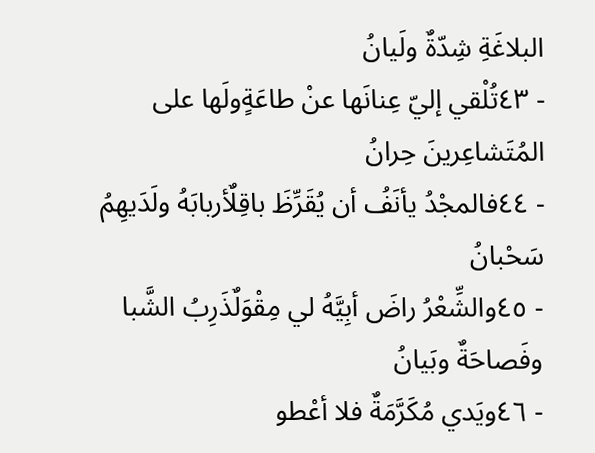البلاغَةِ شِدّةٌ ولَيانُ
- ٤٣تُلْقي إليّ عِنانَها عنْ طاعَةٍولَها على المُتَشاعِرينَ حِرانُ
- ٤٤فالمجْدُ يأنَفُ أن يُقَرِّظَ باقِلٌأربابَهُ ولَدَيهِمُ سَحْبانُ
- ٤٥والشِّعْرُ راضَ أبِيَّهُ لي مِقْوَلٌذَرِبُ الشَّبا وفَصاحَةٌ وبَيانُ
- ٤٦ويَدي مُكَرَّمَةٌ فلا أعْطو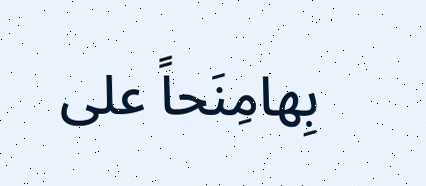بِهامِنَحاً على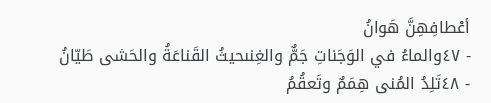أعْطافِهِنَّ هَوانُ
- ٤٧والماءُ في الوَجَناتِ جَمٌّ والغِنىحيثُ القَناعَةُ والحَشى طَيّانُ
- ٤٨تَلِدُ المُنى هِمَمٌ وتَعقُمُ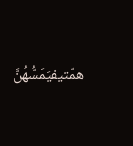همّتيفيَمَسُّهُنَّ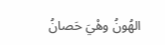الهُونُ وهْيَ حَصانُ